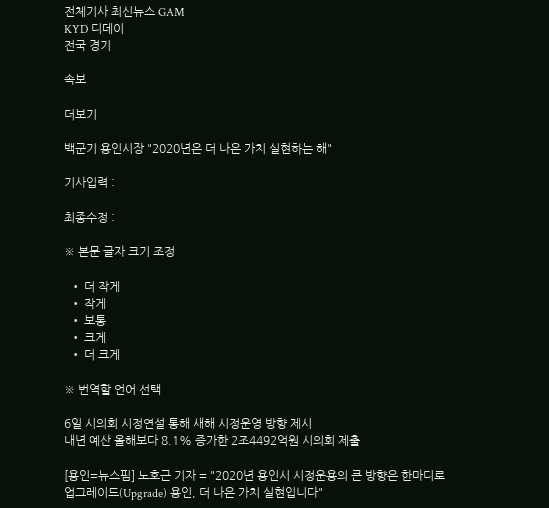전체기사 최신뉴스 GAM
KYD 디데이
전국 경기

속보

더보기

백군기 용인시장 "2020년은 더 나은 가치 실현하는 해"

기사입력 :

최종수정 :

※ 본문 글자 크기 조정

  • 더 작게
  • 작게
  • 보통
  • 크게
  • 더 크게

※ 번역할 언어 선택

6일 시의회 시정연설 통해 새해 시정운영 방향 제시
내년 예산 올해보다 8.1% 증가한 2조4492억원 시의회 제출

[용인=뉴스핌] 노호근 기자 = "2020년 용인시 시정운용의 큰 방향은 한마디로 업그레이드(Upgrade) 용인, 더 나은 가치 실현입니다"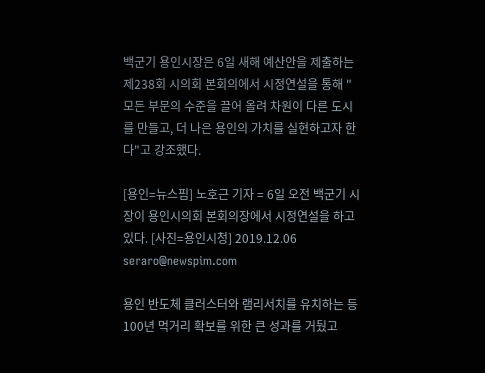백군기 용인시장은 6일 새해 예산안을 제출하는 제238회 시의회 본회의에서 시정연설을 통해 "모든 부문의 수준을 끌어 올려 차원이 다른 도시를 만들고, 더 나은 용인의 가치를 실현하고자 한다"고 강조했다.

[용인=뉴스핌] 노호근 기자 = 6일 오전 백군기 시장이 용인시의회 본회의장에서 시정연설을 하고 있다. [사진=용인시청] 2019.12.06 seraro@newspim.com

용인 반도체 클러스터와 램리서치를 유치하는 등 100년 먹거리 확보를 위한 큰 성과를 거뒀고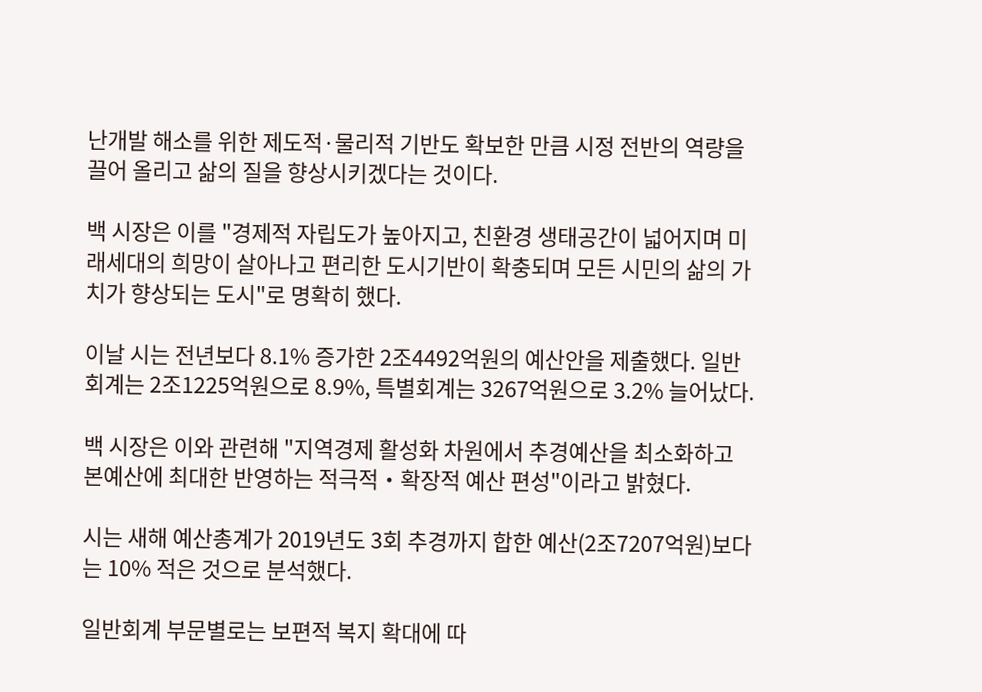난개발 해소를 위한 제도적·물리적 기반도 확보한 만큼 시정 전반의 역량을 끌어 올리고 삶의 질을 향상시키겠다는 것이다.

백 시장은 이를 "경제적 자립도가 높아지고, 친환경 생태공간이 넓어지며 미래세대의 희망이 살아나고 편리한 도시기반이 확충되며 모든 시민의 삶의 가치가 향상되는 도시"로 명확히 했다.

이날 시는 전년보다 8.1% 증가한 2조4492억원의 예산안을 제출했다. 일반회계는 2조1225억원으로 8.9%, 특별회계는 3267억원으로 3.2% 늘어났다.

백 시장은 이와 관련해 "지역경제 활성화 차원에서 추경예산을 최소화하고 본예산에 최대한 반영하는 적극적‧확장적 예산 편성"이라고 밝혔다.

시는 새해 예산총계가 2019년도 3회 추경까지 합한 예산(2조7207억원)보다는 10% 적은 것으로 분석했다.

일반회계 부문별로는 보편적 복지 확대에 따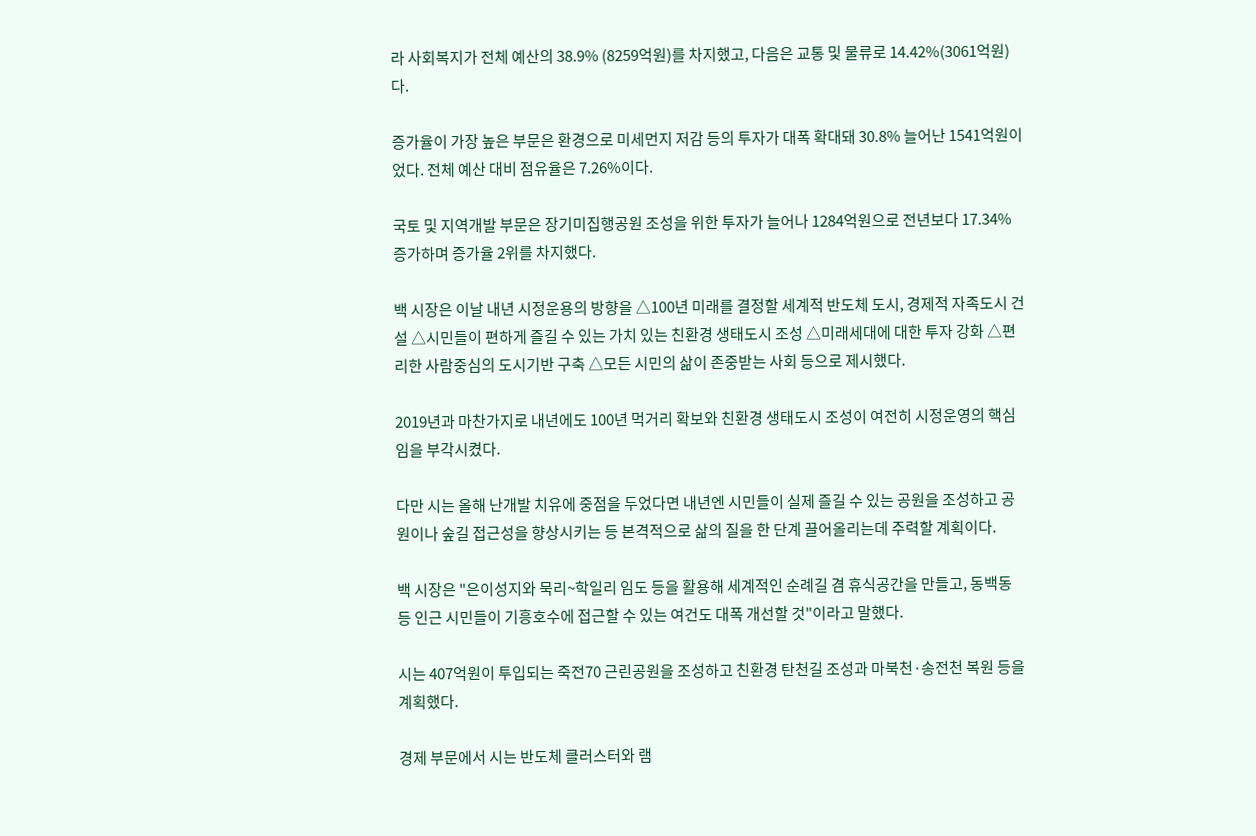라 사회복지가 전체 예산의 38.9% (8259억원)를 차지했고, 다음은 교통 및 물류로 14.42%(3061억원)다.

증가율이 가장 높은 부문은 환경으로 미세먼지 저감 등의 투자가 대폭 확대돼 30.8% 늘어난 1541억원이었다. 전체 예산 대비 점유율은 7.26%이다.

국토 및 지역개발 부문은 장기미집행공원 조성을 위한 투자가 늘어나 1284억원으로 전년보다 17.34% 증가하며 증가율 2위를 차지했다.

백 시장은 이날 내년 시정운용의 방향을 △100년 미래를 결정할 세계적 반도체 도시, 경제적 자족도시 건설 △시민들이 편하게 즐길 수 있는 가치 있는 친환경 생태도시 조성 △미래세대에 대한 투자 강화 △편리한 사람중심의 도시기반 구축 △모든 시민의 삶이 존중받는 사회 등으로 제시했다.

2019년과 마찬가지로 내년에도 100년 먹거리 확보와 친환경 생태도시 조성이 여전히 시정운영의 핵심임을 부각시켰다.

다만 시는 올해 난개발 치유에 중점을 두었다면 내년엔 시민들이 실제 즐길 수 있는 공원을 조성하고 공원이나 숲길 접근성을 향상시키는 등 본격적으로 삶의 질을 한 단계 끌어올리는데 주력할 계획이다.

백 시장은 "은이성지와 묵리~학일리 임도 등을 활용해 세계적인 순례길 겸 휴식공간을 만들고, 동백동 등 인근 시민들이 기흥호수에 접근할 수 있는 여건도 대폭 개선할 것"이라고 말했다.

시는 407억원이 투입되는 죽전70 근린공원을 조성하고 친환경 탄천길 조성과 마북천·송전천 복원 등을 계획했다.

경제 부문에서 시는 반도체 클러스터와 램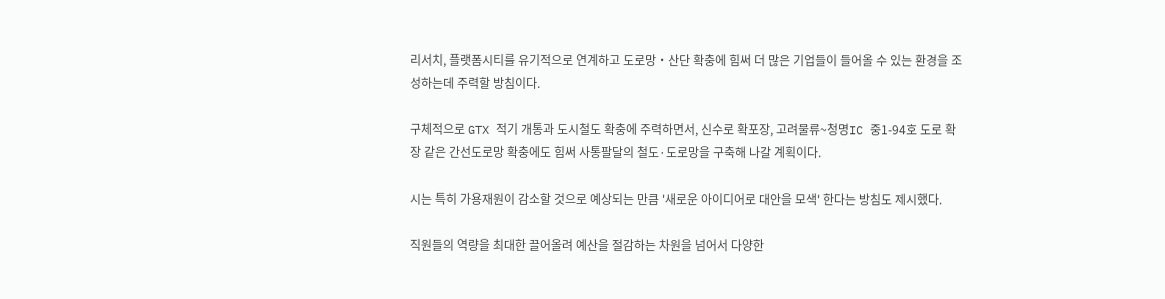리서치, 플랫폼시티를 유기적으로 연계하고 도로망‧산단 확충에 힘써 더 많은 기업들이 들어올 수 있는 환경을 조성하는데 주력할 방침이다.

구체적으로 GTX 적기 개통과 도시철도 확충에 주력하면서, 신수로 확포장, 고려물류~청명IC 중1-94호 도로 확장 같은 간선도로망 확충에도 힘써 사통팔달의 철도·도로망을 구축해 나갈 계획이다.

시는 특히 가용재원이 감소할 것으로 예상되는 만큼 '새로운 아이디어로 대안을 모색' 한다는 방침도 제시했다.

직원들의 역량을 최대한 끌어올려 예산을 절감하는 차원을 넘어서 다양한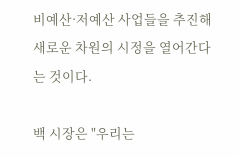비예산·저예산 사업들을 추진해 새로운 차원의 시정을 열어간다는 것이다.

백 시장은 "우리는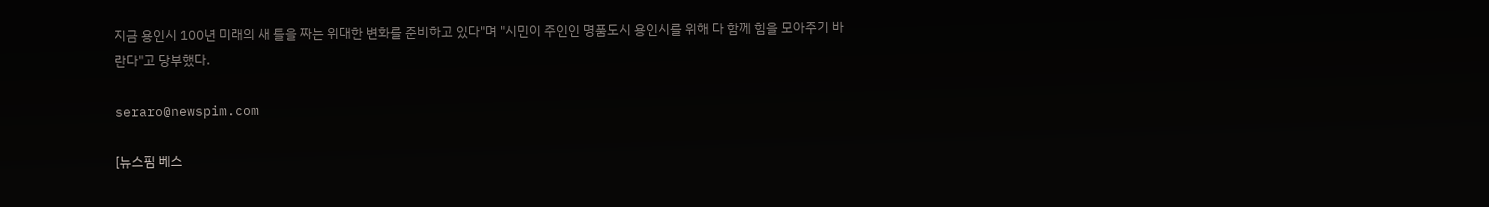지금 용인시 100년 미래의 새 틀을 짜는 위대한 변화를 준비하고 있다"며 "시민이 주인인 명품도시 용인시를 위해 다 함께 힘을 모아주기 바란다"고 당부했다.

seraro@newspim.com

[뉴스핌 베스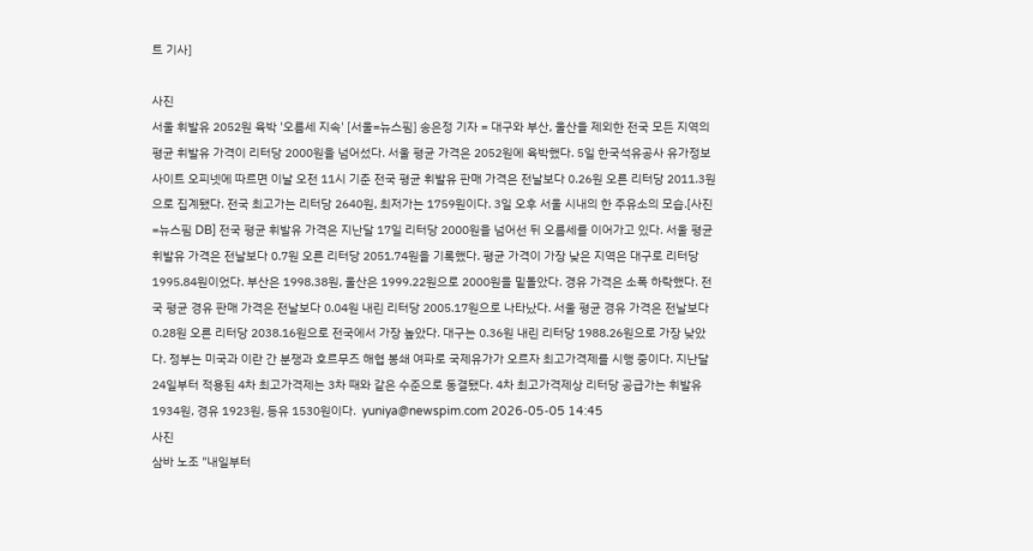트 기사]

사진
서울 휘발유 2052원 육박 '오름세 지속' [서울=뉴스핌] 송은정 기자 = 대구와 부산, 울산을 제외한 전국 모든 지역의 평균 휘발유 가격이 리터당 2000원을 넘어섰다. 서울 평균 가격은 2052원에 육박했다. 5일 한국석유공사 유가정보사이트 오피넷에 따르면 이날 오전 11시 기준 전국 평균 휘발유 판매 가격은 전날보다 0.26원 오른 리터당 2011.3원으로 집계됐다. 전국 최고가는 리터당 2640원, 최저가는 1759원이다. 3일 오후 서울 시내의 한 주유소의 모습.[사진=뉴스핌 DB] 전국 평균 휘발유 가격은 지난달 17일 리터당 2000원을 넘어선 뒤 오름세를 이어가고 있다. 서울 평균 휘발유 가격은 전날보다 0.7원 오른 리터당 2051.74원을 기록했다. 평균 가격이 가장 낮은 지역은 대구로 리터당 1995.84원이었다. 부산은 1998.38원, 울산은 1999.22원으로 2000원을 밑돌았다. 경유 가격은 소폭 하락했다. 전국 평균 경유 판매 가격은 전날보다 0.04원 내린 리터당 2005.17원으로 나타났다. 서울 평균 경유 가격은 전날보다 0.28원 오른 리터당 2038.16원으로 전국에서 가장 높았다. 대구는 0.36원 내린 리터당 1988.26원으로 가장 낮았다. 정부는 미국과 이란 간 분쟁과 호르무즈 해협 봉쇄 여파로 국제유가가 오르자 최고가격제를 시행 중이다. 지난달 24일부터 적용된 4차 최고가격제는 3차 때와 같은 수준으로 동결됐다. 4차 최고가격제상 리터당 공급가는 휘발유 1934원, 경유 1923원, 등유 1530원이다.  yuniya@newspim.com 2026-05-05 14:45
사진
삼바 노조 "내일부터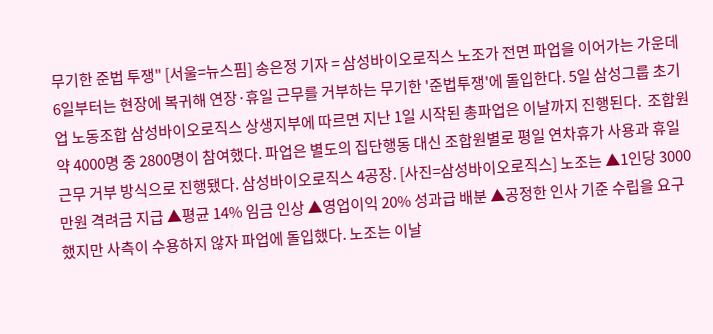무기한 준법 투쟁" [서울=뉴스핌] 송은정 기자 = 삼성바이오로직스 노조가 전면 파업을 이어가는 가운데 6일부터는 현장에 복귀해 연장·휴일 근무를 거부하는 무기한 '준법투쟁'에 돌입한다. 5일 삼성그룹 초기업 노동조합 삼성바이오로직스 상생지부에 따르면 지난 1일 시작된 총파업은 이날까지 진행된다.  조합원 약 4000명 중 2800명이 참여했다. 파업은 별도의 집단행동 대신 조합원별로 평일 연차휴가 사용과 휴일 근무 거부 방식으로 진행됐다. 삼성바이오로직스 4공장. [사진=삼성바이오로직스] 노조는 ▲1인당 3000만원 격려금 지급 ▲평균 14% 임금 인상 ▲영업이익 20% 성과급 배분 ▲공정한 인사 기준 수립을 요구했지만 사측이 수용하지 않자 파업에 돌입했다. 노조는 이날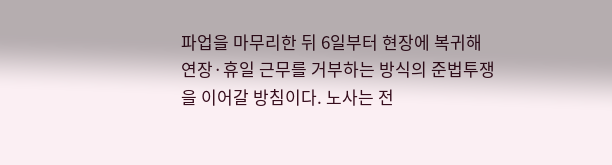파업을 마무리한 뒤 6일부터 현장에 복귀해 연장·휴일 근무를 거부하는 방식의 준법투쟁을 이어갈 방침이다. 노사는 전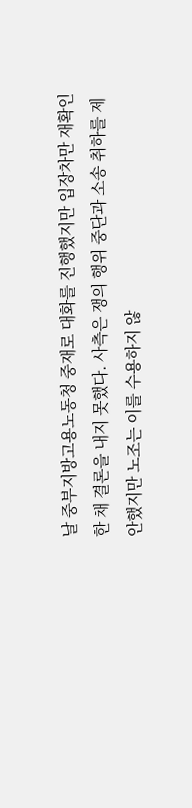날 중부지방고용노동청 중재로 대화를 진행했지만 입장차만 재확인한 채 결론을 내지 못했다. 사측은 쟁의 행위 중단과 소송 취하를 제안했지만 노조는 이를 수용하지 않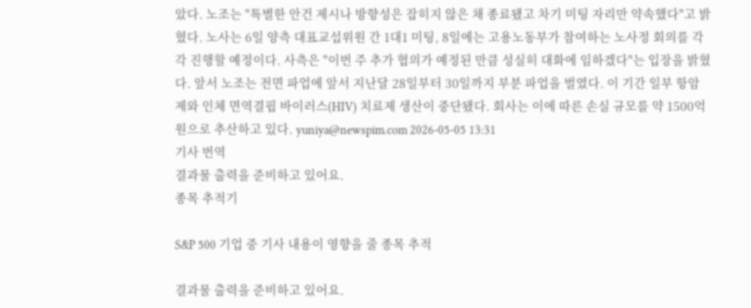았다. 노조는 "특별한 안건 제시나 방향성은 잡히지 않은 채 종료됐고 차기 미팅 자리만 약속했다"고 밝혔다. 노사는 6일 양측 대표교섭위원 간 1대1 미팅, 8일에는 고용노동부가 참여하는 노사정 회의를 각각 진행할 예정이다. 사측은 "이번 주 추가 협의가 예정된 만큼 성실히 대화에 임하겠다"는 입장을 밝혔다. 앞서 노조는 전면 파업에 앞서 지난달 28일부터 30일까지 부분 파업을 벌였다. 이 기간 일부 항암제와 인체 면역결핍 바이러스(HIV) 치료제 생산이 중단됐다. 회사는 이에 따른 손실 규모를 약 1500억원으로 추산하고 있다. yuniya@newspim.com 2026-05-05 13:31
기사 번역
결과물 출력을 준비하고 있어요.
종목 추적기

S&P 500 기업 중 기사 내용이 영향을 줄 종목 추적

결과물 출력을 준비하고 있어요.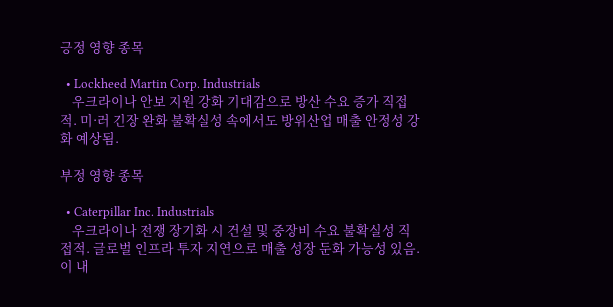긍정 영향 종목

  • Lockheed Martin Corp. Industrials
    우크라이나 안보 지원 강화 기대감으로 방산 수요 증가 직접적. 미·러 긴장 완화 불확실성 속에서도 방위산업 매출 안정성 강화 예상됨.

부정 영향 종목

  • Caterpillar Inc. Industrials
    우크라이나 전쟁 장기화 시 건설 및 중장비 수요 불확실성 직접적. 글로벌 인프라 투자 지연으로 매출 성장 둔화 가능성 있음.
이 내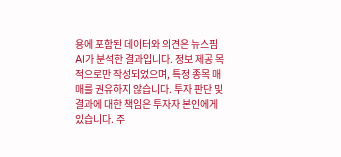용에 포함된 데이터와 의견은 뉴스핌 AI가 분석한 결과입니다. 정보 제공 목적으로만 작성되었으며, 특정 종목 매매를 권유하지 않습니다. 투자 판단 및 결과에 대한 책임은 투자자 본인에게 있습니다. 주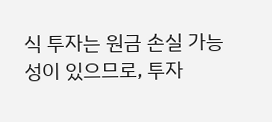식 투자는 원금 손실 가능성이 있으므로, 투자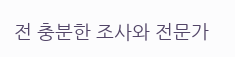전 충분한 조사와 전문가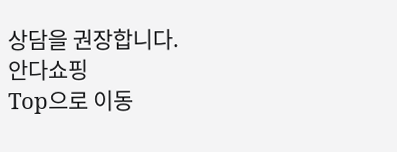상담을 권장합니다.
안다쇼핑
Top으로 이동